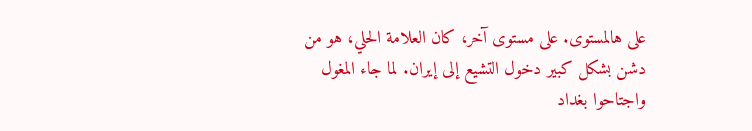على هالمستوى. على مستوى آخر، كان العلامة الحلي، هو من دشن بشكل كبير دخول التشيع إلى إيران. لما جاء المغول واجتاحوا بغداد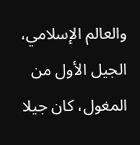والعالم الإسلامي، الجيل الأول من المغول، كان جيلا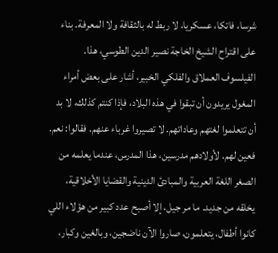شرسا، فاتكا، عسكريا، لا ربط له بالثقافة ولا المعرفة. بناء على اقتراح الشيخ الخاجة نصير الدين الطوسي، هذا. الفيلسوف العملاق والفلكي الخبير، أشار على بعض أمراء المغول يريدون أن تبقوا في هذه البلاد، فإذا كنتم كذلك، لا بد أن تتعلموا لغتهم وعاداتهم. لا تصيروا غرباء عنهم. فقالوا: نعم. فعين لهم. لأولادهم مدرسين، هذا المدرس، عندما يعلمه من الصغر اللغة العربية والمبادئ الدينية والقضايا الأخلاقية، يخلقه من جديد. ما مر جيل، إلا أصبح عدد كبير من هؤلاء اللي كانوا أطفال، يتعلمون، صاروا الآن ناضجين، وبالغين وكبار،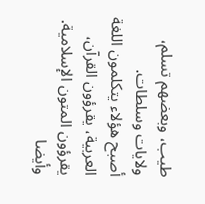طيب، وبعضهم تسلم، ولايات وسلطات.
أصبح هؤلاء يتكلمون اللغة العربية، يقرؤون القرآن، يقرؤون المتون الإسلامية. وأيضا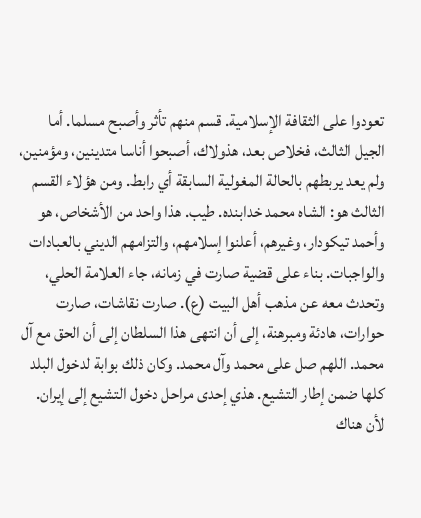تعودوا على الثقافة الإسلامية. قسم منهم تأثر وأصبح مسلما. أما الجيل الثالث، فخلاص بعد، هذولاك، أصبحوا أناسا متدينين، ومؤمنين، ولم يعد يربطهم بالحالة المغولية السابقة أي رابط. ومن هؤلاء القسم الثالث هو: الشاه محمد خدابنده. طيب. هذا واحد من الأشخاص، هو وأحمد تيكودار، وغيرهم، أعلنوا إسلامهم، والتزامهم الديني بالعبادات والواجبات. بناء على قضية صارت في زمانه، جاء العلامة الحلي، وتحدث معه عن مذهب أهل البيت (ع). صارت نقاشات، صارت حوارات، هادئة ومبرهنة، إلى أن انتهى هذا السلطان إلى أن الحق مع آل محمد. اللهم صل على محمد وآل محمد. وكان ذلك بوابة لدخول البلد كلها ضمن إطار التشيع. هذي إحدى مراحل دخول التشيع إلى إيران. لأن هناك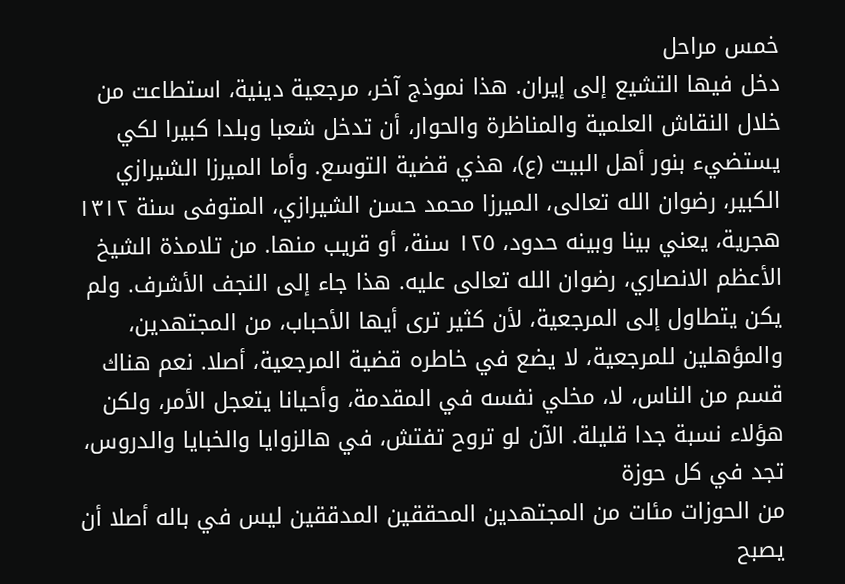خمس مراحل
دخل فيها التشيع إلى إيران. هذا نموذج آخر، مرجعية دينية، استطاعت من خلال النقاش العلمية والمناظرة والحوار، أن تدخل شعبا وبلدا كبيرا لكي يستضيء بنور أهل البيت (ع)، هذي قضية التوسع. وأما الميرزا الشيرازي الكبير، رضوان الله تعالى، الميرزا محمد حسن الشيرازي، المتوفى سنة ١٣١٢ هجرية، يعني بينا وبينه حدود، ١٢٥ سنة، أو قريب منها. من تلامذة الشيخ الأعظم الانصاري، رضوان الله تعالى عليه. هذا جاء إلى النجف الأشرف. ولم يكن يتطاول إلى المرجعية، لأن كثير ترى أيها الأحباب، من المجتهدين، والمؤهلين للمرجعية، لا يضع في خاطره قضية المرجعية، أصلا. نعم هناك قسم من الناس، لا، مخلي نفسه في المقدمة، وأحيانا يتعجل الأمر، ولكن هؤلاء نسبة جدا قليلة. الآن لو تروح تفتش، في هالزوايا والخبايا والدروس، تجد في كل حوزة
من الحوزات مئات من المجتهدين المحققين المدققين ليس في باله أصلا أن يصبح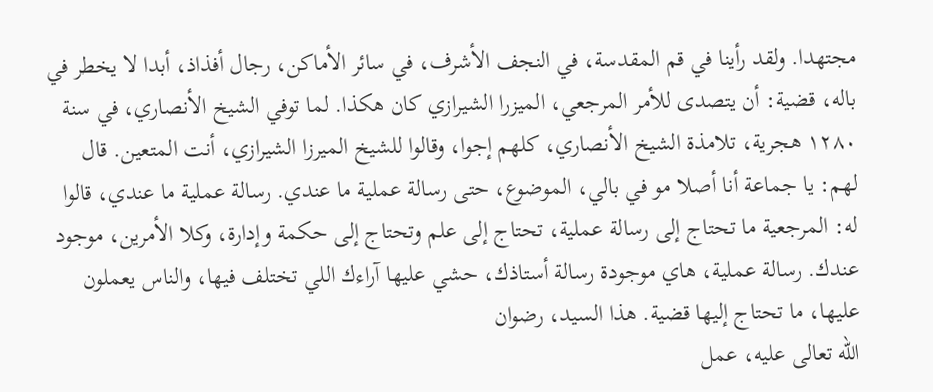مجتهدا. ولقد رأينا في قم المقدسة، في النجف الأشرف، في سائر الأماكن، رجال أفذاذ، أبدا لا يخطر في باله، قضية: أن يتصدى للأمر المرجعي، الميزرا الشيرازي كان هكذا. لما توفي الشيخ الأنصاري، في سنة ١٢٨٠ هجرية، تلامذة الشيخ الأنصاري، كلهم إجوا، وقالوا للشيخ الميرزا الشيرازي، أنت المتعين. قال لهم: يا جماعة أنا أصلا مو في بالي، الموضوع، حتى رسالة عملية ما عندي. رسالة عملية ما عندي، قالوا له: المرجعية ما تحتاج إلى رسالة عملية، تحتاج إلى علم وتحتاج إلى حكمة وإدارة، وكلا الأمرين، موجود عندك. رسالة عملية، هاي موجودة رسالة أستاذك، حشي عليها آراءك اللي تختلف فيها، والناس يعملون عليها، ما تحتاج إليها قضية. هذا السيد، رضوان
الله تعالى عليه، عمل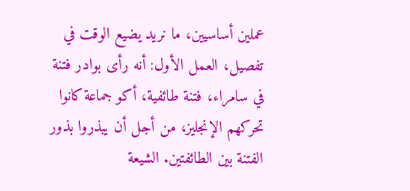عملين أساسيين، ما نريد يضيع الوقت في تفصيل، العمل الأول: أنه رأى بوادر فتنة في سامراء، فتنة طائفية، أكو جماعة كانوا تحركهم الإنجليز، من أجل أن يبذروا بذور الفتنة بين الطائفتين. الشيعة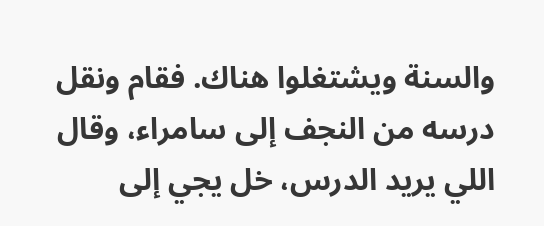والسنة ويشتغلوا هناك. فقام ونقل درسه من النجف إلى سامراء، وقال اللي يريد الدرس، خل يجي إلى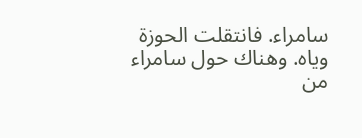سامراء. فانتقلت الحوزة وياه. وهناك حول سامراء من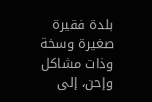بلدة فقيرة صغيرة وسخة وذات مشاكل وإحن، إلى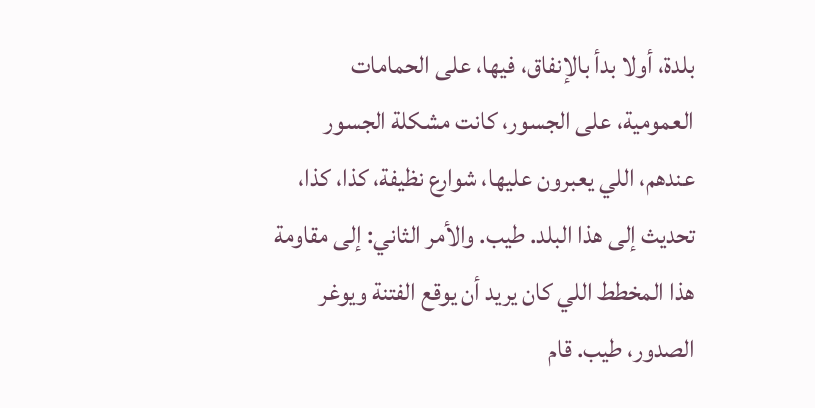بلدة، أولا بدأ بالإنفاق، فيها، على الحمامات العمومية، على الجسور، كانت مشكلة الجسور عندهم، اللي يعبرون عليها، شوارع نظيفة، كذا، كذا، تحديث إلى هذا البلد. طيب. والأمر الثاني: إلى مقاومة هذا المخطط اللي كان يريد أن يوقع الفتنة ويوغر الصدور، طيب. قام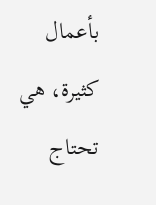بأعمال كثيرة، هي تحتاج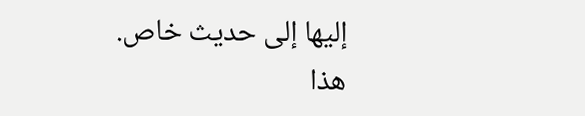إليها إلى حديث خاص. هذا